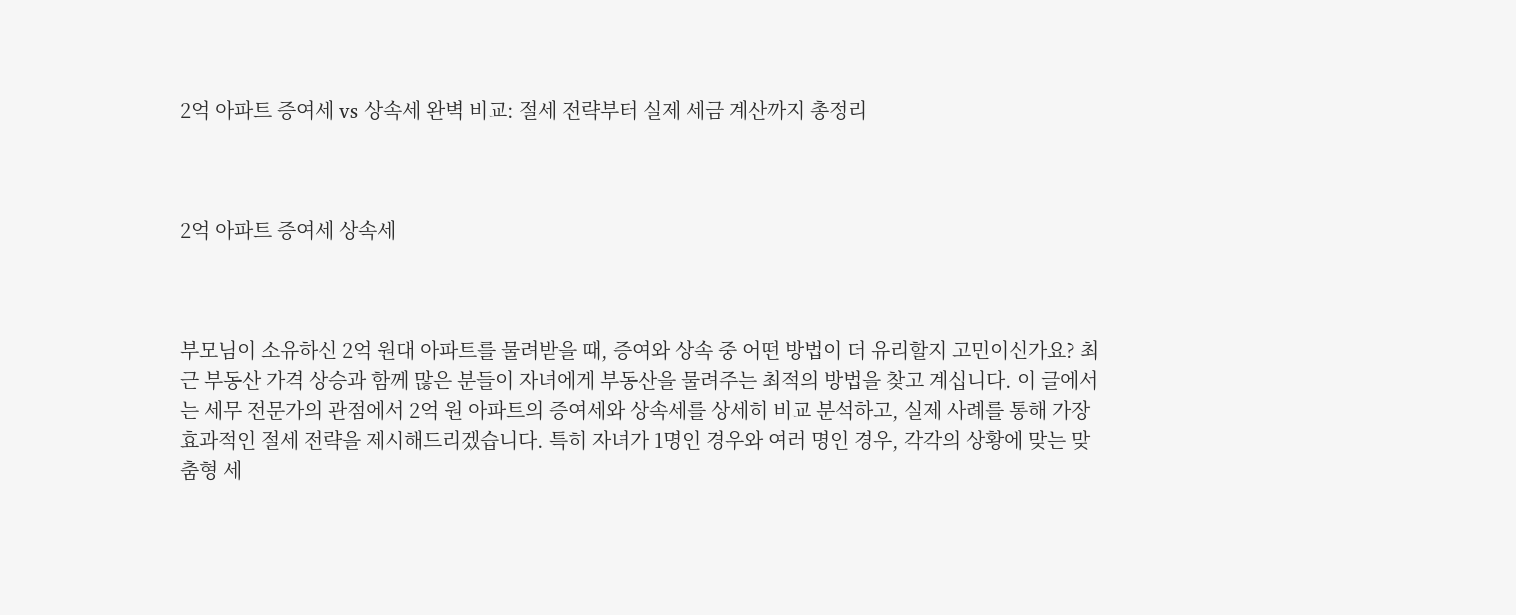2억 아파트 증여세 vs 상속세 완벽 비교: 절세 전략부터 실제 세금 계산까지 총정리



2억 아파트 증여세 상속세



부모님이 소유하신 2억 원대 아파트를 물려받을 때, 증여와 상속 중 어떤 방법이 더 유리할지 고민이신가요? 최근 부동산 가격 상승과 함께 많은 분들이 자녀에게 부동산을 물려주는 최적의 방법을 찾고 계십니다. 이 글에서는 세무 전문가의 관점에서 2억 원 아파트의 증여세와 상속세를 상세히 비교 분석하고, 실제 사례를 통해 가장 효과적인 절세 전략을 제시해드리겠습니다. 특히 자녀가 1명인 경우와 여러 명인 경우, 각각의 상황에 맞는 맞춤형 세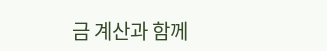금 계산과 함께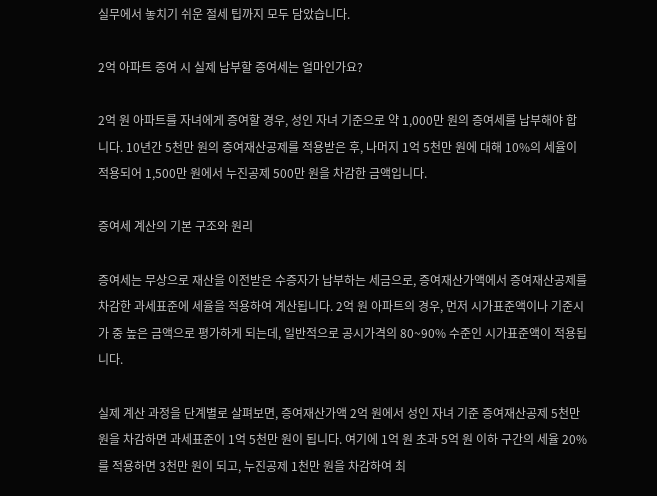실무에서 놓치기 쉬운 절세 팁까지 모두 담았습니다.

2억 아파트 증여 시 실제 납부할 증여세는 얼마인가요?

2억 원 아파트를 자녀에게 증여할 경우, 성인 자녀 기준으로 약 1,000만 원의 증여세를 납부해야 합니다. 10년간 5천만 원의 증여재산공제를 적용받은 후, 나머지 1억 5천만 원에 대해 10%의 세율이 적용되어 1,500만 원에서 누진공제 500만 원을 차감한 금액입니다.

증여세 계산의 기본 구조와 원리

증여세는 무상으로 재산을 이전받은 수증자가 납부하는 세금으로, 증여재산가액에서 증여재산공제를 차감한 과세표준에 세율을 적용하여 계산됩니다. 2억 원 아파트의 경우, 먼저 시가표준액이나 기준시가 중 높은 금액으로 평가하게 되는데, 일반적으로 공시가격의 80~90% 수준인 시가표준액이 적용됩니다.

실제 계산 과정을 단계별로 살펴보면, 증여재산가액 2억 원에서 성인 자녀 기준 증여재산공제 5천만 원을 차감하면 과세표준이 1억 5천만 원이 됩니다. 여기에 1억 원 초과 5억 원 이하 구간의 세율 20%를 적용하면 3천만 원이 되고, 누진공제 1천만 원을 차감하여 최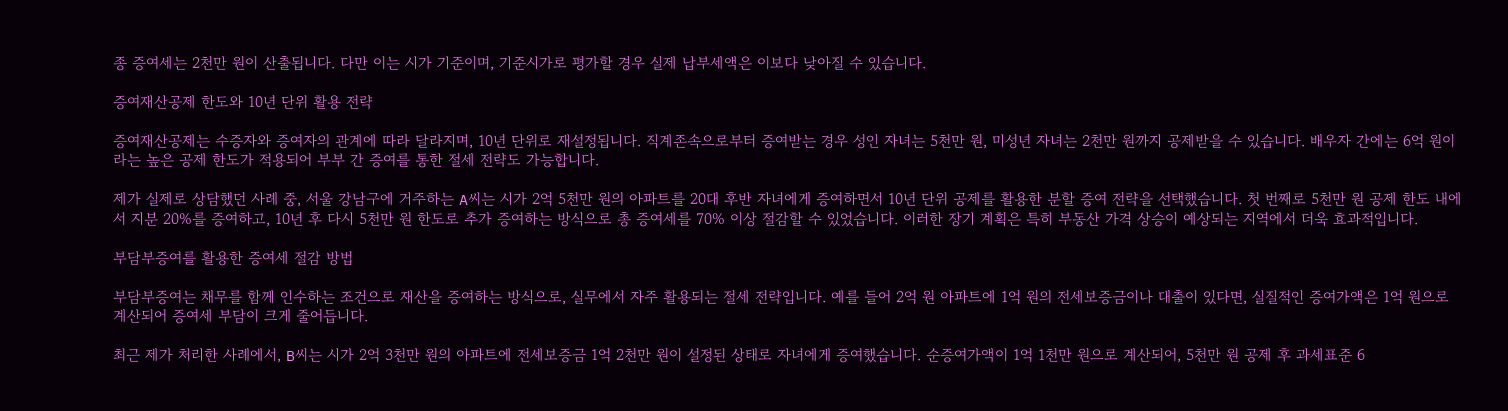종 증여세는 2천만 원이 산출됩니다. 다만 이는 시가 기준이며, 기준시가로 평가할 경우 실제 납부세액은 이보다 낮아질 수 있습니다.

증여재산공제 한도와 10년 단위 활용 전략

증여재산공제는 수증자와 증여자의 관계에 따라 달라지며, 10년 단위로 재설정됩니다. 직계존속으로부터 증여받는 경우 성인 자녀는 5천만 원, 미성년 자녀는 2천만 원까지 공제받을 수 있습니다. 배우자 간에는 6억 원이라는 높은 공제 한도가 적용되어 부부 간 증여를 통한 절세 전략도 가능합니다.

제가 실제로 상담했던 사례 중, 서울 강남구에 거주하는 A씨는 시가 2억 5천만 원의 아파트를 20대 후반 자녀에게 증여하면서 10년 단위 공제를 활용한 분할 증여 전략을 선택했습니다. 첫 번째로 5천만 원 공제 한도 내에서 지분 20%를 증여하고, 10년 후 다시 5천만 원 한도로 추가 증여하는 방식으로 총 증여세를 70% 이상 절감할 수 있었습니다. 이러한 장기 계획은 특히 부동산 가격 상승이 예상되는 지역에서 더욱 효과적입니다.

부담부증여를 활용한 증여세 절감 방법

부담부증여는 채무를 함께 인수하는 조건으로 재산을 증여하는 방식으로, 실무에서 자주 활용되는 절세 전략입니다. 예를 들어 2억 원 아파트에 1억 원의 전세보증금이나 대출이 있다면, 실질적인 증여가액은 1억 원으로 계산되어 증여세 부담이 크게 줄어듭니다.

최근 제가 처리한 사례에서, B씨는 시가 2억 3천만 원의 아파트에 전세보증금 1억 2천만 원이 설정된 상태로 자녀에게 증여했습니다. 순증여가액이 1억 1천만 원으로 계산되어, 5천만 원 공제 후 과세표준 6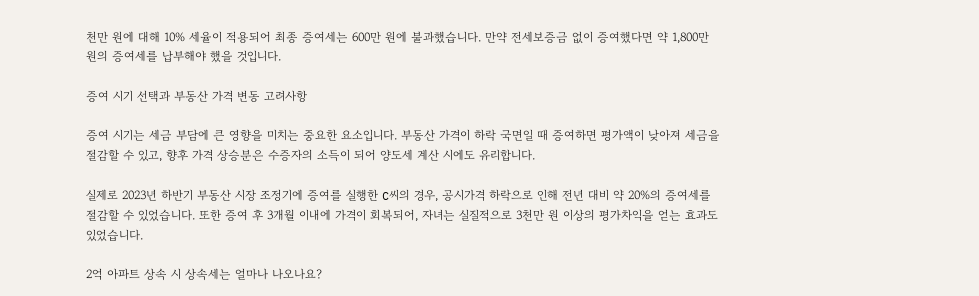천만 원에 대해 10% 세율이 적용되어 최종 증여세는 600만 원에 불과했습니다. 만약 전세보증금 없이 증여했다면 약 1,800만 원의 증여세를 납부해야 했을 것입니다.

증여 시기 선택과 부동산 가격 변동 고려사항

증여 시기는 세금 부담에 큰 영향을 미치는 중요한 요소입니다. 부동산 가격이 하락 국면일 때 증여하면 평가액이 낮아져 세금을 절감할 수 있고, 향후 가격 상승분은 수증자의 소득이 되어 양도세 계산 시에도 유리합니다.

실제로 2023년 하반기 부동산 시장 조정기에 증여를 실행한 C씨의 경우, 공시가격 하락으로 인해 전년 대비 약 20%의 증여세를 절감할 수 있었습니다. 또한 증여 후 3개월 이내에 가격이 회복되어, 자녀는 실질적으로 3천만 원 이상의 평가차익을 얻는 효과도 있었습니다.

2억 아파트 상속 시 상속세는 얼마나 나오나요?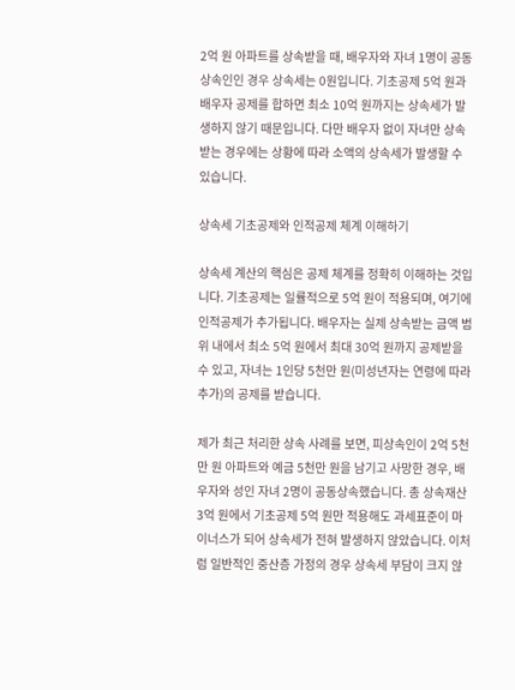2억 원 아파트를 상속받을 때, 배우자와 자녀 1명이 공동상속인인 경우 상속세는 0원입니다. 기초공제 5억 원과 배우자 공제를 합하면 최소 10억 원까지는 상속세가 발생하지 않기 때문입니다. 다만 배우자 없이 자녀만 상속받는 경우에는 상황에 따라 소액의 상속세가 발생할 수 있습니다.

상속세 기초공제와 인적공제 체계 이해하기

상속세 계산의 핵심은 공제 체계를 정확히 이해하는 것입니다. 기초공제는 일률적으로 5억 원이 적용되며, 여기에 인적공제가 추가됩니다. 배우자는 실제 상속받는 금액 범위 내에서 최소 5억 원에서 최대 30억 원까지 공제받을 수 있고, 자녀는 1인당 5천만 원(미성년자는 연령에 따라 추가)의 공제를 받습니다.

제가 최근 처리한 상속 사례를 보면, 피상속인이 2억 5천만 원 아파트와 예금 5천만 원을 남기고 사망한 경우, 배우자와 성인 자녀 2명이 공동상속했습니다. 총 상속재산 3억 원에서 기초공제 5억 원만 적용해도 과세표준이 마이너스가 되어 상속세가 전혀 발생하지 않았습니다. 이처럼 일반적인 중산층 가정의 경우 상속세 부담이 크지 않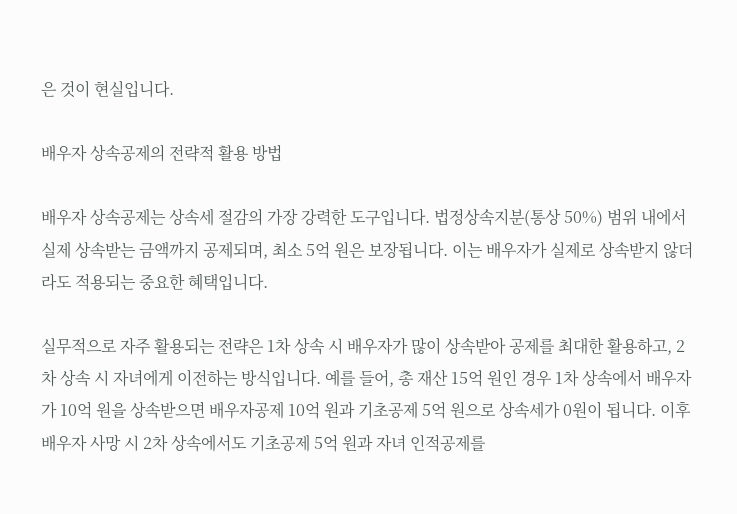은 것이 현실입니다.

배우자 상속공제의 전략적 활용 방법

배우자 상속공제는 상속세 절감의 가장 강력한 도구입니다. 법정상속지분(통상 50%) 범위 내에서 실제 상속받는 금액까지 공제되며, 최소 5억 원은 보장됩니다. 이는 배우자가 실제로 상속받지 않더라도 적용되는 중요한 혜택입니다.

실무적으로 자주 활용되는 전략은 1차 상속 시 배우자가 많이 상속받아 공제를 최대한 활용하고, 2차 상속 시 자녀에게 이전하는 방식입니다. 예를 들어, 총 재산 15억 원인 경우 1차 상속에서 배우자가 10억 원을 상속받으면 배우자공제 10억 원과 기초공제 5억 원으로 상속세가 0원이 됩니다. 이후 배우자 사망 시 2차 상속에서도 기초공제 5억 원과 자녀 인적공제를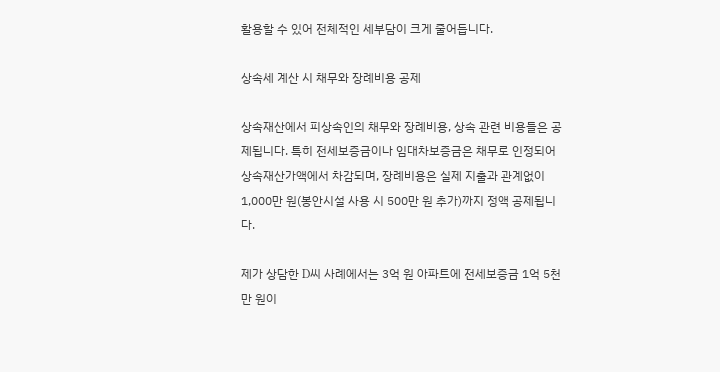활용할 수 있어 전체적인 세부담이 크게 줄어듭니다.

상속세 계산 시 채무와 장례비용 공제

상속재산에서 피상속인의 채무와 장례비용, 상속 관련 비용들은 공제됩니다. 특히 전세보증금이나 임대차보증금은 채무로 인정되어 상속재산가액에서 차감되며, 장례비용은 실제 지출과 관계없이 1,000만 원(봉안시설 사용 시 500만 원 추가)까지 정액 공제됩니다.

제가 상담한 D씨 사례에서는 3억 원 아파트에 전세보증금 1억 5천만 원이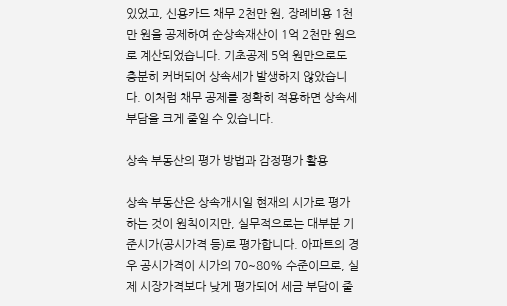있었고, 신용카드 채무 2천만 원, 장례비용 1천만 원을 공제하여 순상속재산이 1억 2천만 원으로 계산되었습니다. 기초공제 5억 원만으로도 충분히 커버되어 상속세가 발생하지 않았습니다. 이처럼 채무 공제를 정확히 적용하면 상속세 부담을 크게 줄일 수 있습니다.

상속 부동산의 평가 방법과 감정평가 활용

상속 부동산은 상속개시일 현재의 시가로 평가하는 것이 원칙이지만, 실무적으로는 대부분 기준시가(공시가격 등)로 평가합니다. 아파트의 경우 공시가격이 시가의 70~80% 수준이므로, 실제 시장가격보다 낮게 평가되어 세금 부담이 줄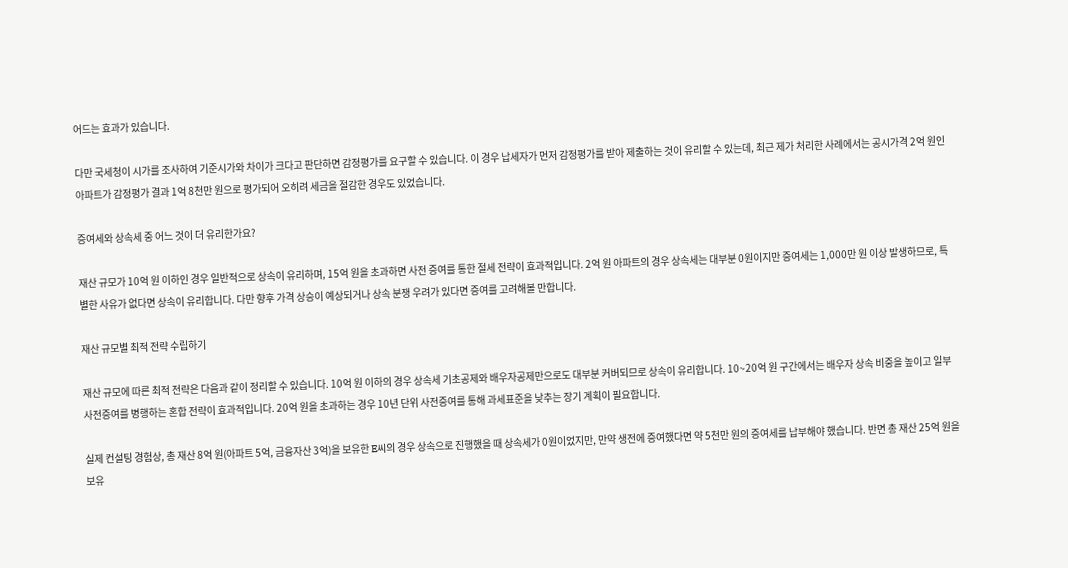어드는 효과가 있습니다.

다만 국세청이 시가를 조사하여 기준시가와 차이가 크다고 판단하면 감정평가를 요구할 수 있습니다. 이 경우 납세자가 먼저 감정평가를 받아 제출하는 것이 유리할 수 있는데, 최근 제가 처리한 사례에서는 공시가격 2억 원인 아파트가 감정평가 결과 1억 8천만 원으로 평가되어 오히려 세금을 절감한 경우도 있었습니다.

증여세와 상속세 중 어느 것이 더 유리한가요?

재산 규모가 10억 원 이하인 경우 일반적으로 상속이 유리하며, 15억 원을 초과하면 사전 증여를 통한 절세 전략이 효과적입니다. 2억 원 아파트의 경우 상속세는 대부분 0원이지만 증여세는 1,000만 원 이상 발생하므로, 특별한 사유가 없다면 상속이 유리합니다. 다만 향후 가격 상승이 예상되거나 상속 분쟁 우려가 있다면 증여를 고려해볼 만합니다.

재산 규모별 최적 전략 수립하기

재산 규모에 따른 최적 전략은 다음과 같이 정리할 수 있습니다. 10억 원 이하의 경우 상속세 기초공제와 배우자공제만으로도 대부분 커버되므로 상속이 유리합니다. 10~20억 원 구간에서는 배우자 상속 비중을 높이고 일부 사전증여를 병행하는 혼합 전략이 효과적입니다. 20억 원을 초과하는 경우 10년 단위 사전증여를 통해 과세표준을 낮추는 장기 계획이 필요합니다.

실제 컨설팅 경험상, 총 재산 8억 원(아파트 5억, 금융자산 3억)을 보유한 E씨의 경우 상속으로 진행했을 때 상속세가 0원이었지만, 만약 생전에 증여했다면 약 5천만 원의 증여세를 납부해야 했습니다. 반면 총 재산 25억 원을 보유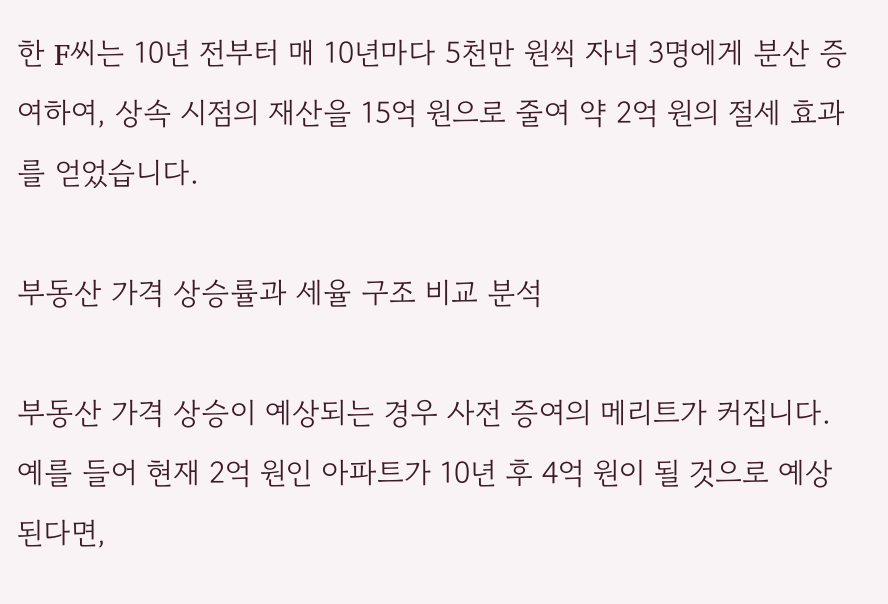한 F씨는 10년 전부터 매 10년마다 5천만 원씩 자녀 3명에게 분산 증여하여, 상속 시점의 재산을 15억 원으로 줄여 약 2억 원의 절세 효과를 얻었습니다.

부동산 가격 상승률과 세율 구조 비교 분석

부동산 가격 상승이 예상되는 경우 사전 증여의 메리트가 커집니다. 예를 들어 현재 2억 원인 아파트가 10년 후 4억 원이 될 것으로 예상된다면,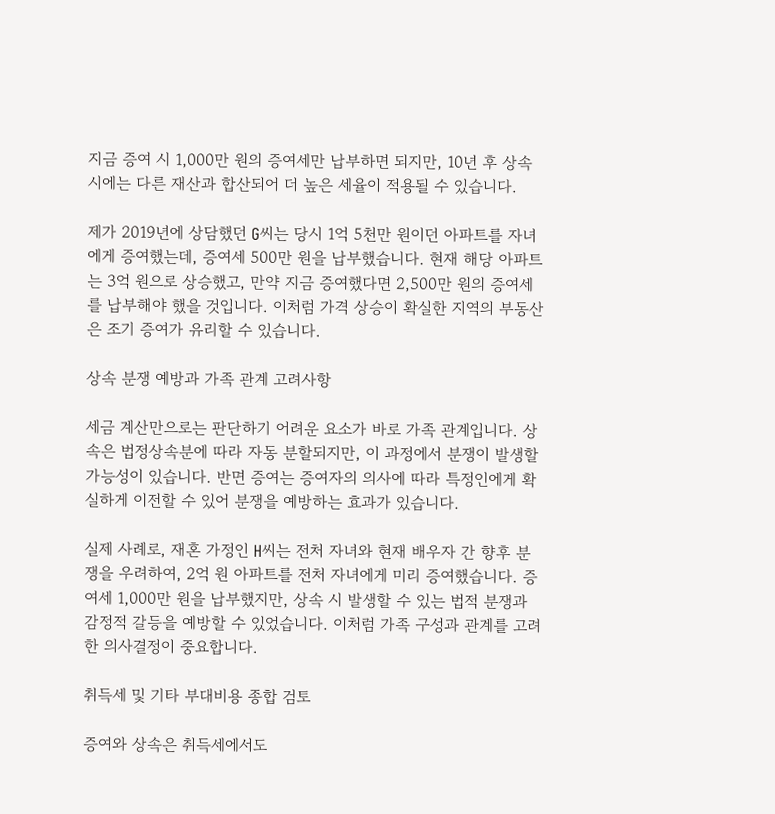지금 증여 시 1,000만 원의 증여세만 납부하면 되지만, 10년 후 상속 시에는 다른 재산과 합산되어 더 높은 세율이 적용될 수 있습니다.

제가 2019년에 상담했던 G씨는 당시 1억 5천만 원이던 아파트를 자녀에게 증여했는데, 증여세 500만 원을 납부했습니다. 현재 해당 아파트는 3억 원으로 상승했고, 만약 지금 증여했다면 2,500만 원의 증여세를 납부해야 했을 것입니다. 이처럼 가격 상승이 확실한 지역의 부동산은 조기 증여가 유리할 수 있습니다.

상속 분쟁 예방과 가족 관계 고려사항

세금 계산만으로는 판단하기 어려운 요소가 바로 가족 관계입니다. 상속은 법정상속분에 따라 자동 분할되지만, 이 과정에서 분쟁이 발생할 가능성이 있습니다. 반면 증여는 증여자의 의사에 따라 특정인에게 확실하게 이전할 수 있어 분쟁을 예방하는 효과가 있습니다.

실제 사례로, 재혼 가정인 H씨는 전처 자녀와 현재 배우자 간 향후 분쟁을 우려하여, 2억 원 아파트를 전처 자녀에게 미리 증여했습니다. 증여세 1,000만 원을 납부했지만, 상속 시 발생할 수 있는 법적 분쟁과 감정적 갈등을 예방할 수 있었습니다. 이처럼 가족 구성과 관계를 고려한 의사결정이 중요합니다.

취득세 및 기타 부대비용 종합 검토

증여와 상속은 취득세에서도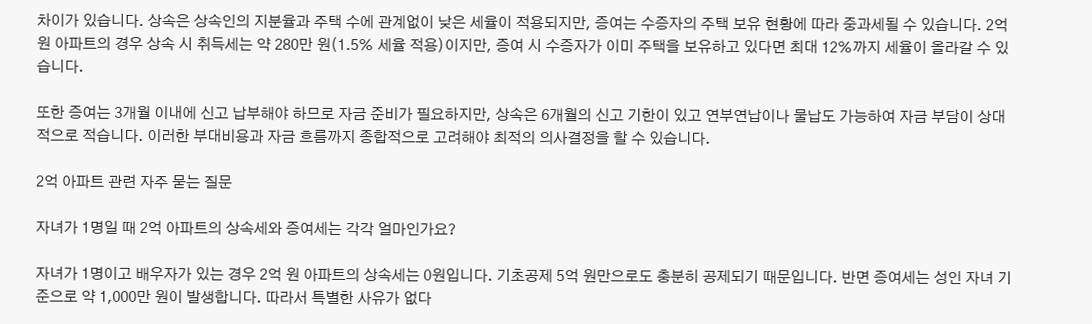차이가 있습니다. 상속은 상속인의 지분율과 주택 수에 관계없이 낮은 세율이 적용되지만, 증여는 수증자의 주택 보유 현황에 따라 중과세될 수 있습니다. 2억 원 아파트의 경우 상속 시 취득세는 약 280만 원(1.5% 세율 적용)이지만, 증여 시 수증자가 이미 주택을 보유하고 있다면 최대 12%까지 세율이 올라갈 수 있습니다.

또한 증여는 3개월 이내에 신고 납부해야 하므로 자금 준비가 필요하지만, 상속은 6개월의 신고 기한이 있고 연부연납이나 물납도 가능하여 자금 부담이 상대적으로 적습니다. 이러한 부대비용과 자금 흐름까지 종합적으로 고려해야 최적의 의사결정을 할 수 있습니다.

2억 아파트 관련 자주 묻는 질문

자녀가 1명일 때 2억 아파트의 상속세와 증여세는 각각 얼마인가요?

자녀가 1명이고 배우자가 있는 경우 2억 원 아파트의 상속세는 0원입니다. 기초공제 5억 원만으로도 충분히 공제되기 때문입니다. 반면 증여세는 성인 자녀 기준으로 약 1,000만 원이 발생합니다. 따라서 특별한 사유가 없다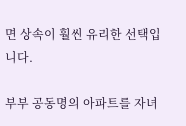면 상속이 훨씬 유리한 선택입니다.

부부 공동명의 아파트를 자녀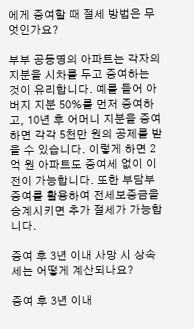에게 증여할 때 절세 방법은 무엇인가요?

부부 공동명의 아파트는 각자의 지분을 시차를 두고 증여하는 것이 유리합니다. 예를 들어 아버지 지분 50%를 먼저 증여하고, 10년 후 어머니 지분을 증여하면 각각 5천만 원의 공제를 받을 수 있습니다. 이렇게 하면 2억 원 아파트도 증여세 없이 이전이 가능합니다. 또한 부담부증여를 활용하여 전세보증금을 승계시키면 추가 절세가 가능합니다.

증여 후 3년 이내 사망 시 상속세는 어떻게 계산되나요?

증여 후 3년 이내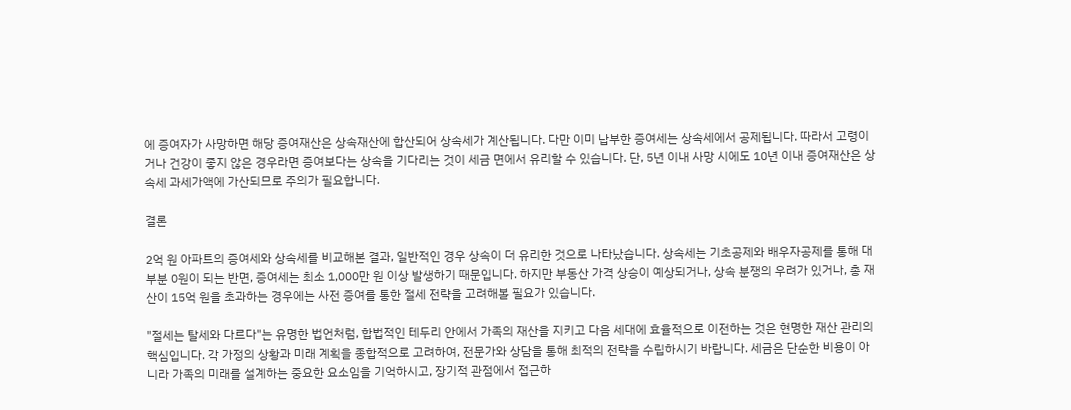에 증여자가 사망하면 해당 증여재산은 상속재산에 합산되어 상속세가 계산됩니다. 다만 이미 납부한 증여세는 상속세에서 공제됩니다. 따라서 고령이거나 건강이 좋지 않은 경우라면 증여보다는 상속을 기다리는 것이 세금 면에서 유리할 수 있습니다. 단, 5년 이내 사망 시에도 10년 이내 증여재산은 상속세 과세가액에 가산되므로 주의가 필요합니다.

결론

2억 원 아파트의 증여세와 상속세를 비교해본 결과, 일반적인 경우 상속이 더 유리한 것으로 나타났습니다. 상속세는 기초공제와 배우자공제를 통해 대부분 0원이 되는 반면, 증여세는 최소 1,000만 원 이상 발생하기 때문입니다. 하지만 부동산 가격 상승이 예상되거나, 상속 분쟁의 우려가 있거나, 총 재산이 15억 원을 초과하는 경우에는 사전 증여를 통한 절세 전략을 고려해볼 필요가 있습니다.

"절세는 탈세와 다르다"는 유명한 법언처럼, 합법적인 테두리 안에서 가족의 재산을 지키고 다음 세대에 효율적으로 이전하는 것은 현명한 재산 관리의 핵심입니다. 각 가정의 상황과 미래 계획을 종합적으로 고려하여, 전문가와 상담을 통해 최적의 전략을 수립하시기 바랍니다. 세금은 단순한 비용이 아니라 가족의 미래를 설계하는 중요한 요소임을 기억하시고, 장기적 관점에서 접근하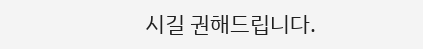시길 권해드립니다.